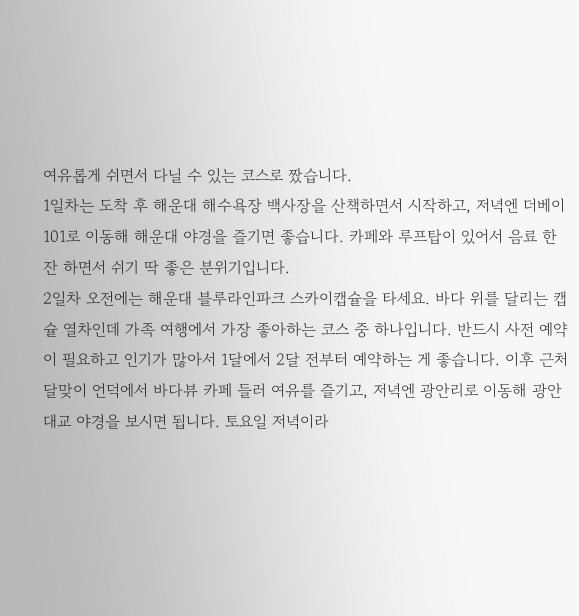여유롭게 쉬면서 다닐 수 있는 코스로 짰습니다.
1일차는 도착 후 해운대 해수욕장 백사장을 산책하면서 시작하고, 저녁엔 더베이101로 이동해 해운대 야경을 즐기면 좋습니다. 카페와 루프탑이 있어서 음료 한 잔 하면서 쉬기 딱 좋은 분위기입니다.
2일차 오전에는 해운대 블루라인파크 스카이캡슐을 타세요. 바다 위를 달리는 캡슐 열차인데 가족 여행에서 가장 좋아하는 코스 중 하나입니다. 반드시 사전 예약이 필요하고 인기가 많아서 1달에서 2달 전부터 예약하는 게 좋습니다. 이후 근처 달맞이 언덕에서 바다뷰 카페 들러 여유를 즐기고, 저녁엔 광안리로 이동해 광안대교 야경을 보시면 됩니다. 토요일 저녁이라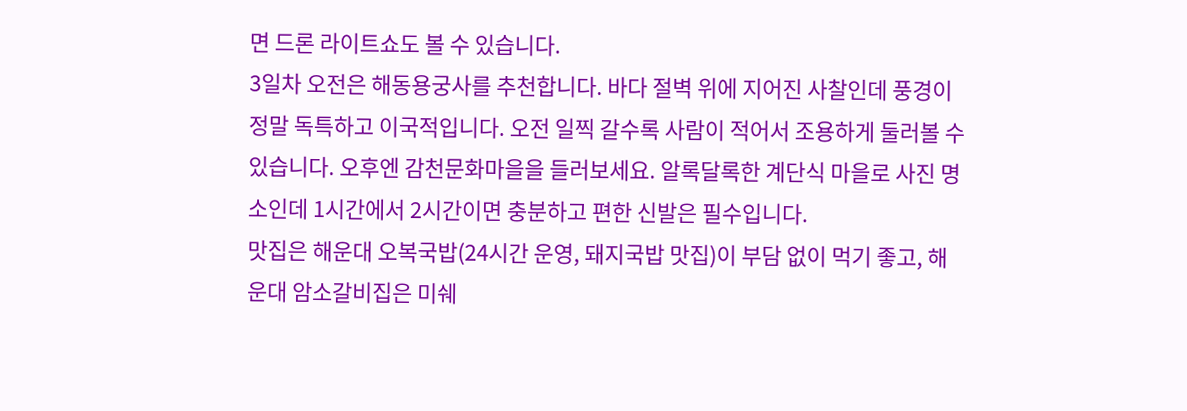면 드론 라이트쇼도 볼 수 있습니다.
3일차 오전은 해동용궁사를 추천합니다. 바다 절벽 위에 지어진 사찰인데 풍경이 정말 독특하고 이국적입니다. 오전 일찍 갈수록 사람이 적어서 조용하게 둘러볼 수 있습니다. 오후엔 감천문화마을을 들러보세요. 알록달록한 계단식 마을로 사진 명소인데 1시간에서 2시간이면 충분하고 편한 신발은 필수입니다.
맛집은 해운대 오복국밥(24시간 운영, 돼지국밥 맛집)이 부담 없이 먹기 좋고, 해운대 암소갈비집은 미쉐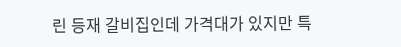린 등재 갈비집인데 가격대가 있지만 특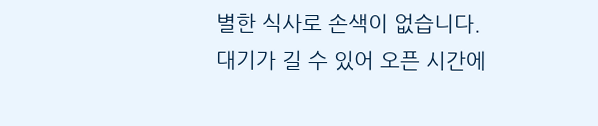별한 식사로 손색이 없습니다. 대기가 길 수 있어 오픈 시간에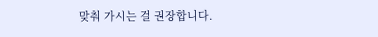맞춰 가시는 걸 권장합니다.